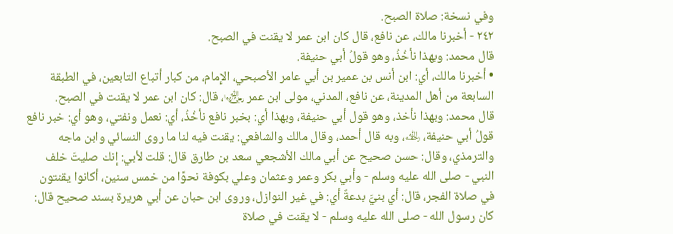وفي نسخة: صلاة الصبح.
٢٤٢ - أخبرنا مالك، عن نافع، قال كان ابن عمر لا يقنت في الصبح.
قال محمد: وبهذا نأخُذُ، وهو قولُ أبي حنيفة.
• أخبرنا مالك، أي: ابن أنس بن عمير بن أبي عامر الأصبحي، الإِمام، من كبار أتباع التابعين، في الطبقة السابعة من أهل المدينة، عن نافع، المدني، مولى ابن عمر ﵄، قال: كان ابن عمر لا يقنت في الصبح.
قال محمد: وبهذا نأخذ، وهو قول أبي حنيفة، وبهذا أي: بخبر نافع نأخُذُ، أي: نعمل ونفتي، وهو أي: خبر نافع قولُ أبي حنيفة، ﵀، وبه قال أحمد، وقال مالك والشافعي: يقنت فيه لنا ما روى النسائي وابن ماجه والترمذي، وقال: حسن صحيح عن أبي مالك الأشجعي سعد بن طارق قال: قلت لأبي: إنك صليتَ خلف النبي - صلى الله عليه وسلم - وأبي بكر وعمر وعثمان وعلي بكوفة نحوًا من خمس سنين، أكانوا يقنتون في صلاة الفجر، قال: أي بنيَّ بدعةٌ أي: في غير النوازل، وروى ابن حبان عن أبي هريرة بسند صحيح قال: كان رسول الله - صلى الله عليه وسلم - لا يقنت في صلاة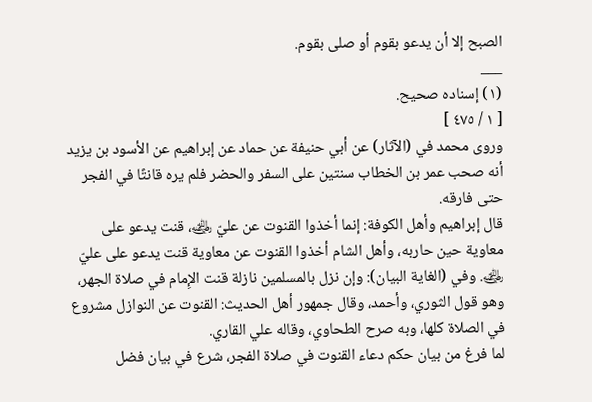الصبح إلا أن يدعو بقوم أو صلى بقوم.
___
(١) إسناده صحيح.
[ ١ / ٤٧٥ ]
وروى محمد في (الآثار) عن أبي حنيفة عن حماد عن إبراهيم عن الأسود بن يزيد أنه صحب عمر بن الخطاب سنتين على السفر والحضر فلم يره قانتًا في الفجر حتى فارقه.
قال إبراهيم وأهل الكوفة: إنما أخذوا القنوت عن عليّ ﵁، قنت يدعو على معاوية حين حاربه، وأهل الشام أخذوا القنوت عن معاوية قنت يدعو على عليّ ﵁. وفي (الغاية البيان): وإن نزل بالمسلمين نازلة قنت الإِمام في صلاة الجهر، وهو قول الثوري، وأحمد، وقال جمهور أهل الحديث: القنوت عن النوازل مشروع في الصلاة كلها، وبه صرح الطحاوي، وقاله علي القاري.
لما فرغ من بيان حكم دعاء القنوت في صلاة الفجر، شرع في بيان فضل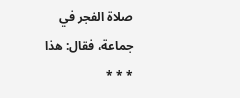صلاة الفجر في جماعة، فقال: هذا
* * *